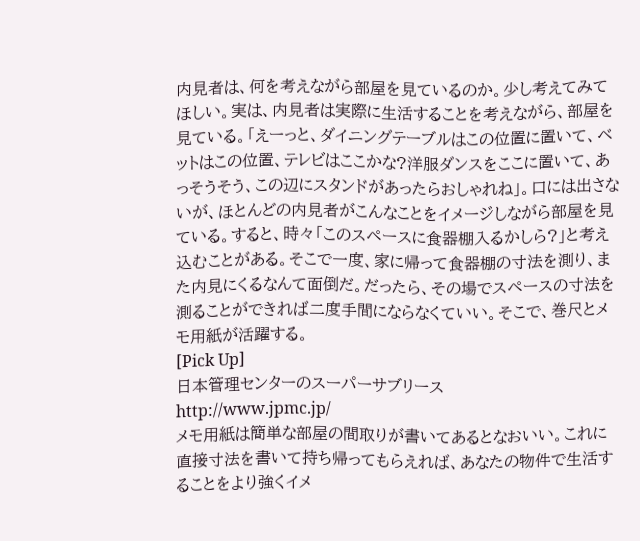内見者は、何を考えながら部屋を見ているのか。少し考えてみてほしい。実は、内見者は実際に生活することを考えながら、部屋を見ている。「えーっと、ダイニングテーブルはこの位置に置いて、ベットはこの位置、テレビはここかな?洋服ダンスをここに置いて、あっそうそう、この辺にスタンドがあったらおしゃれね」。口には出さないが、ほとんどの内見者がこんなことをイメージしながら部屋を見ている。すると、時々「このスペースに食器棚入るかしら?」と考え込むことがある。そこで一度、家に帰って食器棚の寸法を測り、また内見にくるなんて面倒だ。だったら、その場でスペースの寸法を測ることができれば二度手間にならなくていい。そこで、巻尺とメモ用紙が活躍する。
[Pick Up]
日本管理センターのスーパーサブリース
http://www.jpmc.jp/
メモ用紙は簡単な部屋の間取りが書いてあるとなおいい。これに直接寸法を書いて持ち帰ってもらえれば、あなたの物件で生活することをより強くイメ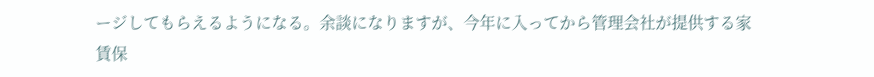ージしてもらえるようになる。余談になりますが、今年に入ってから管理会社が提供する家賃保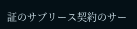証のサブリース契約のサー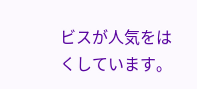ビスが人気をはくしています。